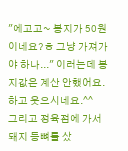"에고고~ 봉지가 50원이네요?ㅎ 그냥 가져가야 하나..." 이러는데 봉지값은 계산 안했어요. 하고 웃으시네요.^^
그리고 정육점에 가서 돼지 등뼈를 샀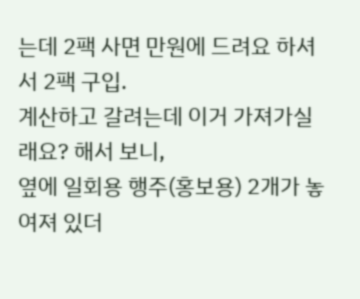는데 2팩 사면 만원에 드려요 하셔서 2팩 구입.
계산하고 갈려는데 이거 가져가실래요? 해서 보니,
옆에 일회용 행주(홍보용) 2개가 놓여져 있더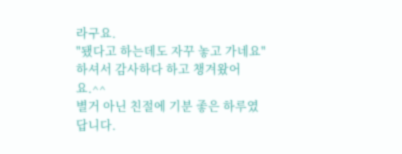라구요.
"됐다고 하는데도 자꾸 놓고 가네요"
하셔서 감사하다 하고 챙겨왔어요.^^
별거 아닌 친절에 기분 좋은 하루였답니다.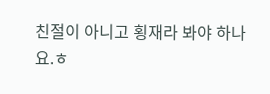친절이 아니고 횡재라 봐야 하나요.ㅎ